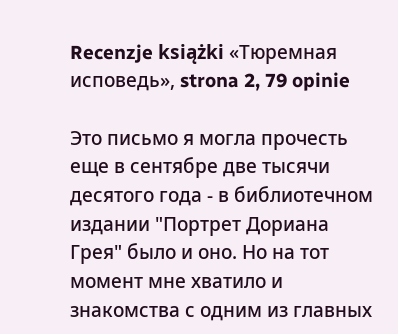Recenzje książki «Тюремная исповедь», strona 2, 79 opinie

Это письмо я могла прочесть еще в сентябре две тысячи десятого года - в библиотечном издании "Портрет Дориана Грея" было и оно. Но на тот момент мне хватило и знакомства с одним из главных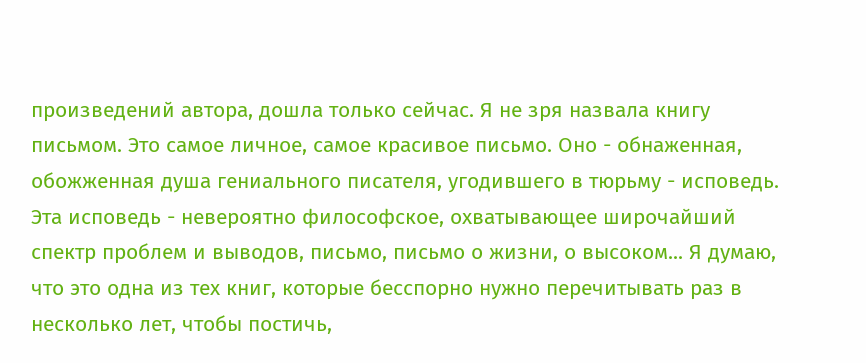произведений автора, дошла только сейчас. Я не зря назвала книгу письмом. Это самое личное, самое красивое письмо. Оно - обнаженная, обожженная душа гениального писателя, угодившего в тюрьму - исповедь. Эта исповедь - невероятно философское, охватывающее широчайший спектр проблем и выводов, письмо, письмо о жизни, о высоком... Я думаю, что это одна из тех книг, которые бесспорно нужно перечитывать раз в несколько лет, чтобы постичь,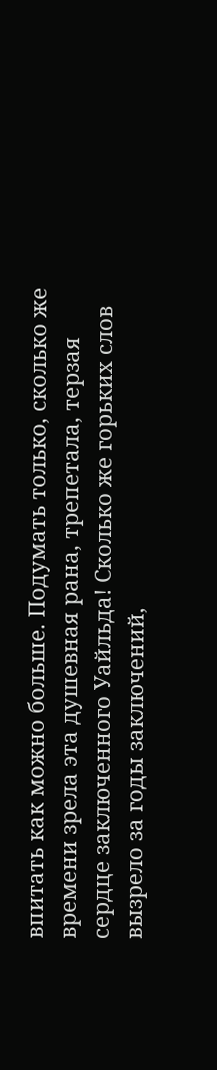впитать как можно больше. Подумать только, сколько же времени зрела эта душевная рана, трепетала, терзая сердце заключенного Уайльда! Сколько же горьких слов вызрело за годы заключений,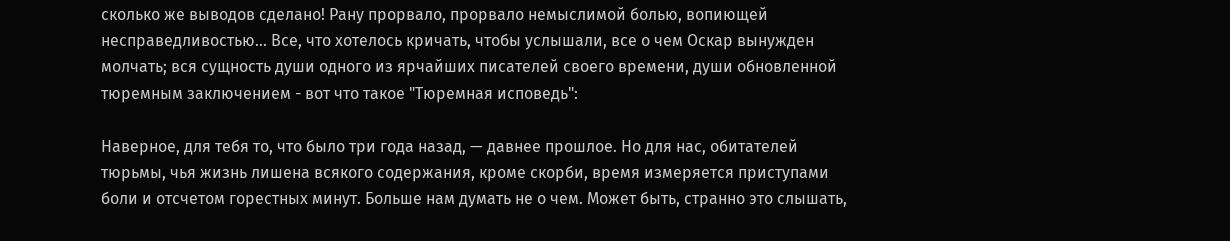сколько же выводов сделано! Рану прорвало, прорвало немыслимой болью, вопиющей несправедливостью... Все, что хотелось кричать, чтобы услышали, все о чем Оскар вынужден молчать; вся сущность души одного из ярчайших писателей своего времени, души обновленной тюремным заключением - вот что такое "Тюремная исповедь":

Наверное, для тебя то, что было три года назад, — давнее прошлое. Но для нас, обитателей тюрьмы, чья жизнь лишена всякого содержания, кроме скорби, время измеряется приступами боли и отсчетом горестных минут. Больше нам думать не о чем. Может быть, странно это слышать,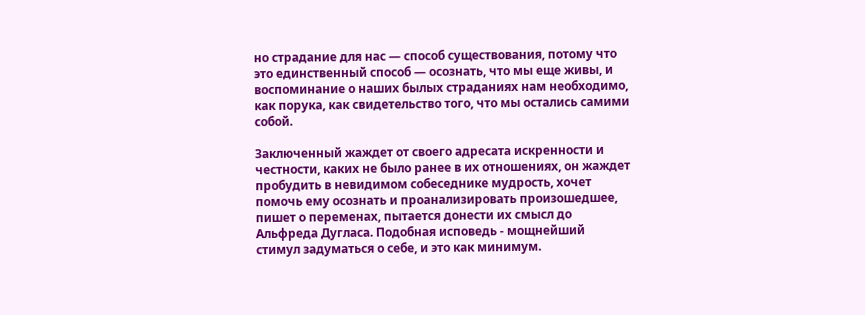но страдание для нас — способ существования, потому что это единственный способ — осознать, что мы еще живы, и воспоминание о наших былых страданиях нам необходимо, как порука, как свидетельство того, что мы остались самими собой.

Заключенный жаждет от своего адресата искренности и честности, каких не было ранее в их отношениях, он жаждет пробудить в невидимом собеседнике мудрость, хочет помочь ему осознать и проанализировать произошедшее, пишет о переменах, пытается донести их смысл до Альфреда Дугласа. Подобная исповедь - мощнейший стимул задуматься о себе, и это как минимум.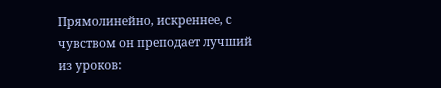Прямолинейно, искреннее, с чувством он преподает лучший из уроков: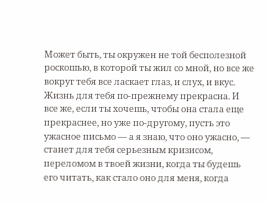Может быть, ты окружен не той бесполезной роскошью, в которой ты жил со мной, но все же вокруг тебя все ласкает глаз, и слух, и вкус. Жизнь для тебя по-прежнему прекрасна. И все же, если ты хочешь, чтобы она стала еще прекраснее, но уже по-другому, пусть это ужасное письмо — а я знаю, что оно ужасно, — станет для тебя серьезным кризисом, переломом в твоей жизни, когда ты будешь его читать, как стало оно для меня, когда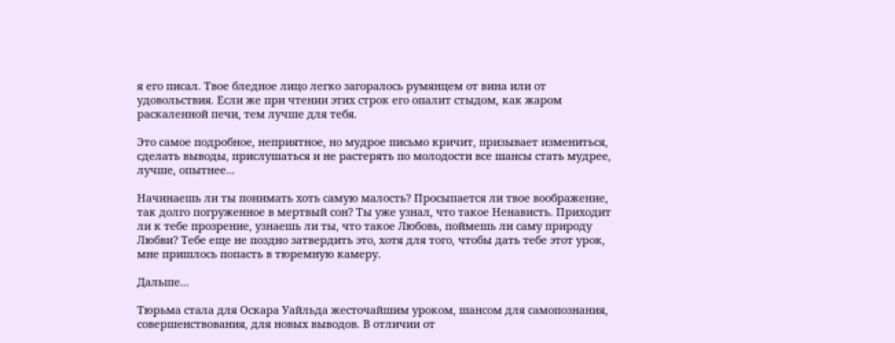я его писал. Твое бледное лицо легко загоралось румянцем от вина или от удовольствия. Если же при чтении этих строк его опалит стыдом, как жаром раскаленной печи, тем лучше для тебя.

Это самое подробное, неприятное, но мудрое письмо кричит, призывает измениться, сделать выводы, прислушаться и не растерять по молодости все шансы стать мудрее, лучше, опытнее...

Начинаешь ли ты понимать хоть самую малость? Просыпается ли твое воображение, так долго погруженное в мертвый сон? Ты уже узнал, что такое Ненависть. Приходит ли к тебе прозрение, узнаешь ли ты, что такое Любовь, поймешь ли саму природу Любви? Тебе еще не поздно затвердить это, хотя для того, чтобы дать тебе этот урок, мне пришлось попасть в тюремную камеру.

Дальше...

Тюрьма стала для Оскара Уайльда жесточайшим уроком, шансом для самопознания, совершенствования, для новых выводов. В отличии от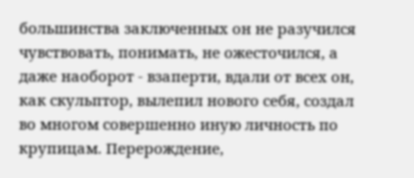большинства заключенных он не разучился чувствовать, понимать, не ожесточился, а даже наоборот - взаперти, вдали от всех он, как скульптор, вылепил нового себя, создал во многом совершенно иную личность по крупицам. Перерождение,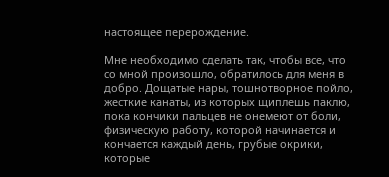настоящее перерождение.

Мне необходимо сделать так, чтобы все, что со мной произошло, обратилось для меня в добро. Дощатые нары, тошнотворное пойло, жесткие канаты, из которых щиплешь паклю, пока кончики пальцев не онемеют от боли, физическую работу, которой начинается и кончается каждый день, грубые окрики, которые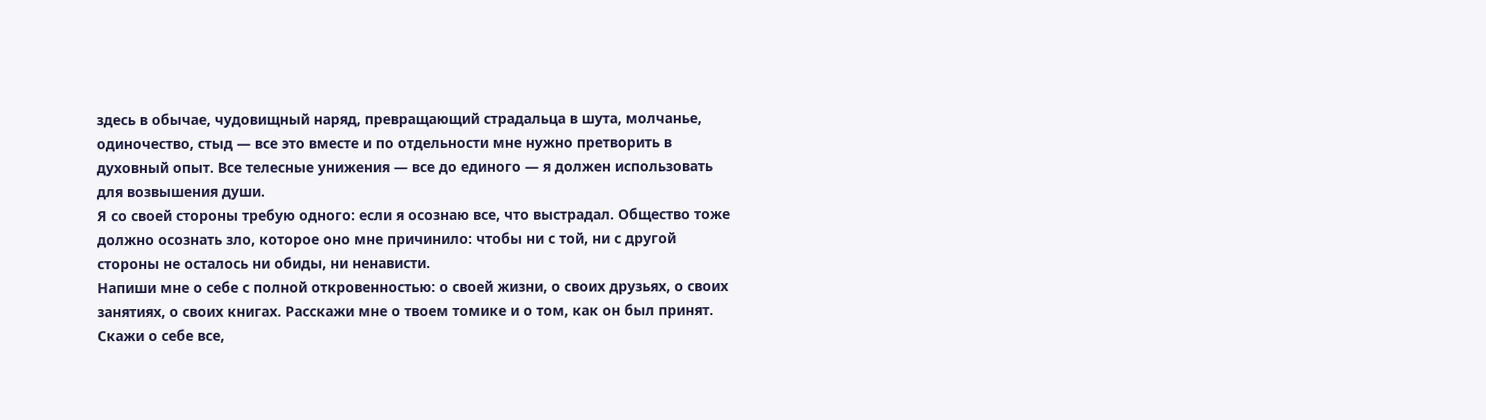здесь в обычае, чудовищный наряд, превращающий страдальца в шута, молчанье, одиночество, стыд — все это вместе и по отдельности мне нужно претворить в духовный опыт. Все телесные унижения — все до единого — я должен использовать для возвышения души.
Я со своей стороны требую одного: если я осознаю все, что выстрадал. Общество тоже должно осознать зло, которое оно мне причинило: чтобы ни с той, ни с другой стороны не осталось ни обиды, ни ненависти.
Напиши мне о себе с полной откровенностью: о своей жизни, о своих друзьях, о своих занятиях, о своих книгах. Расскажи мне о твоем томике и о том, как он был принят. Скажи о себе все,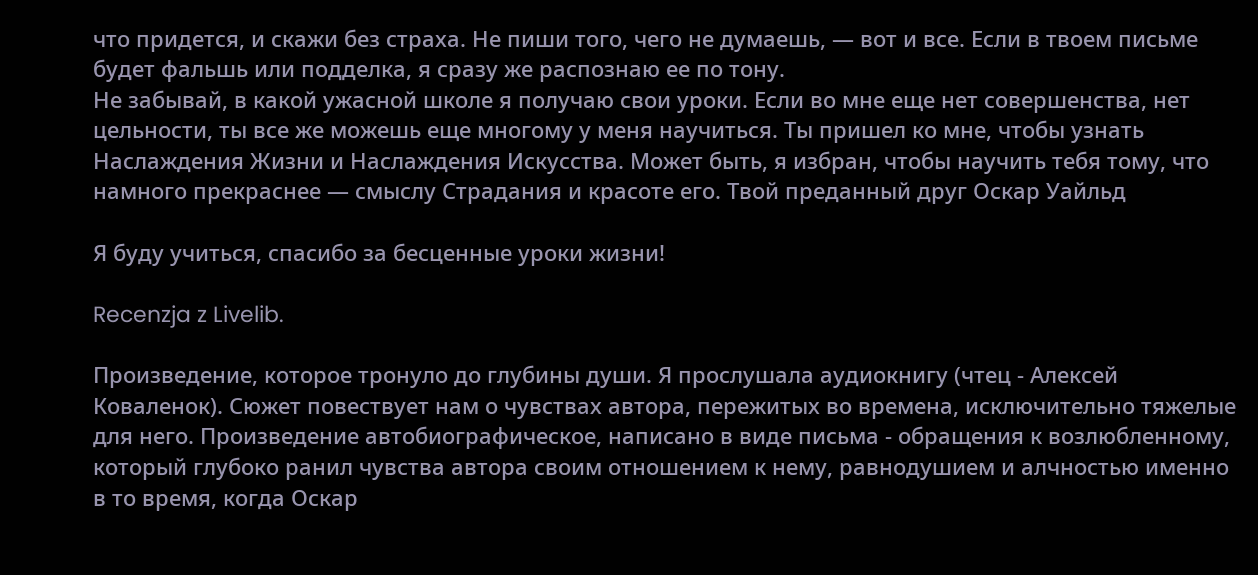что придется, и скажи без страха. Не пиши того, чего не думаешь, — вот и все. Если в твоем письме будет фальшь или подделка, я сразу же распознаю ее по тону.
Не забывай, в какой ужасной школе я получаю свои уроки. Если во мне еще нет совершенства, нет цельности, ты все же можешь еще многому у меня научиться. Ты пришел ко мне, чтобы узнать Наслаждения Жизни и Наслаждения Искусства. Может быть, я избран, чтобы научить тебя тому, что намного прекраснее — смыслу Страдания и красоте его. Твой преданный друг Оскар Уайльд

Я буду учиться, спасибо за бесценные уроки жизни!

Recenzja z Livelib.

Произведение, которое тронуло до глубины души. Я прослушала аудиокнигу (чтец - Алексей Коваленок). Сюжет повествует нам о чувствах автора, пережитых во времена, исключительно тяжелые для него. Произведение автобиографическое, написано в виде письма - обращения к возлюбленному, который глубоко ранил чувства автора своим отношением к нему, равнодушием и алчностью именно в то время, когда Оскар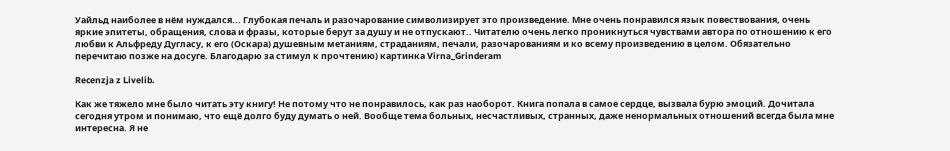Уайльд наиболее в нём нуждался... Глубокая печаль и разочарование символизирует это произведение. Мне очень понравился язык повествования, очень яркие эпитеты, обращения, слова и фразы, которые берут за душу и не отпускают.. Читателю очень легко проникнуться чувствами автора по отношению к его любви к Альфреду Дугласу, к его (Оскара) душевным метаниям, страданиям, печали, разочарованиям и ко всему произведению в целом. Обязательно перечитаю позже на досуге. Благодарю за стимул к прочтению) картинка Virna_Grinderam

Recenzja z Livelib.

Как же тяжело мне было читать эту книгу! Не потому что не понравилось, как раз наоборот. Книга попала в самое сердце, вызвала бурю эмоций. Дочитала сегодня утром и понимаю, что ещё долго буду думать о ней. Вообще тема больных, несчастливых, странных, даже ненормальных отношений всегда была мне интересна. Я не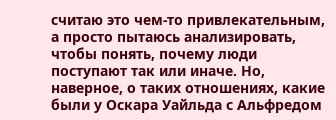считаю это чем-то привлекательным, а просто пытаюсь анализировать, чтобы понять, почему люди поступают так или иначе. Но, наверное, о таких отношениях, какие были у Оскара Уайльда с Альфредом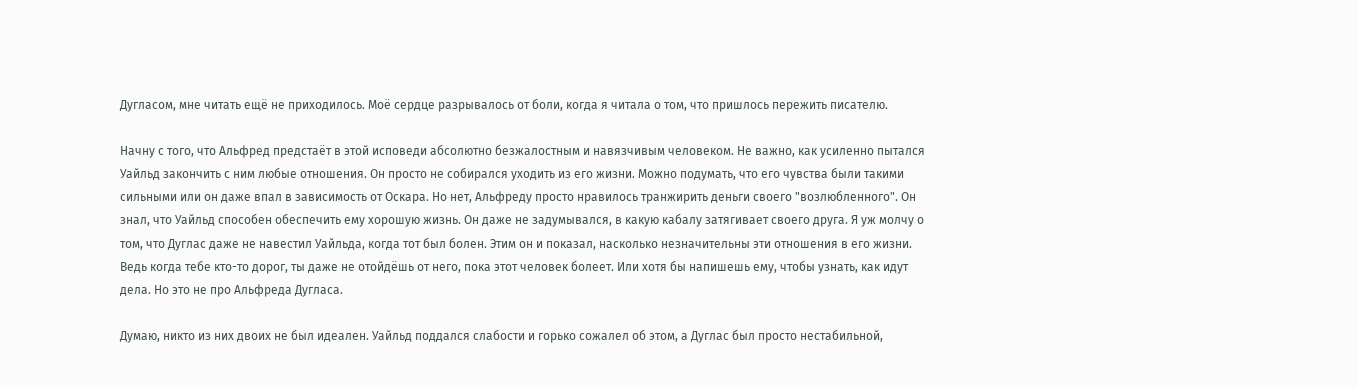Дугласом, мне читать ещё не приходилось. Моё сердце разрывалось от боли, когда я читала о том, что пришлось пережить писателю.

Начну с того, что Альфред предстаёт в этой исповеди абсолютно безжалостным и навязчивым человеком. Не важно, как усиленно пытался Уайльд закончить с ним любые отношения. Он просто не собирался уходить из его жизни. Можно подумать, что его чувства были такими сильными или он даже впал в зависимость от Оскара. Но нет, Альфреду просто нравилось транжирить деньги своего "возлюбленного". Он знал, что Уайльд способен обеспечить ему хорошую жизнь. Он даже не задумывался, в какую кабалу затягивает своего друга. Я уж молчу о том, что Дуглас даже не навестил Уайльда, когда тот был болен. Этим он и показал, насколько незначительны эти отношения в его жизни. Ведь когда тебе кто-то дорог, ты даже не отойдёшь от него, пока этот человек болеет. Или хотя бы напишешь ему, чтобы узнать, как идут дела. Но это не про Альфреда Дугласа.

Думаю, никто из них двоих не был идеален. Уайльд поддался слабости и горько сожалел об этом, а Дуглас был просто нестабильной,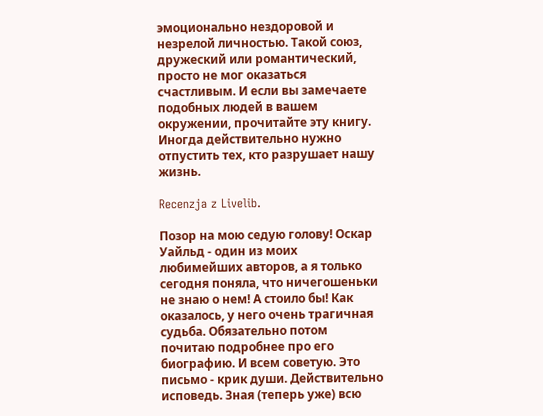эмоционально нездоровой и незрелой личностью. Такой союз, дружеский или романтический, просто не мог оказаться счастливым. И если вы замечаете подобных людей в вашем окружении, прочитайте эту книгу. Иногда действительно нужно отпустить тех, кто разрушает нашу жизнь.

Recenzja z Livelib.

Позор на мою седую голову! Оскар Уайльд - один из моих любимейших авторов, а я только сегодня поняла, что ничегошеньки не знаю о нем! А стоило бы! Как оказалось, у него очень трагичная судьба. Обязательно потом почитаю подробнее про его биографию. И всем советую. Это письмо - крик души. Действительно исповедь. Зная (теперь уже) всю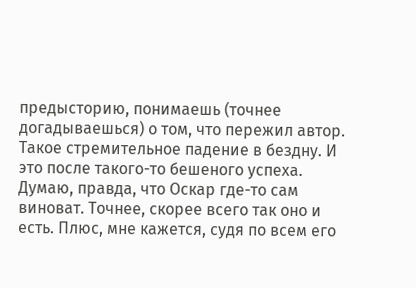предысторию, понимаешь (точнее догадываешься) о том, что пережил автор. Такое стремительное падение в бездну. И это после такого-то бешеного успеха. Думаю, правда, что Оскар где-то сам виноват. Точнее, скорее всего так оно и есть. Плюс, мне кажется, судя по всем его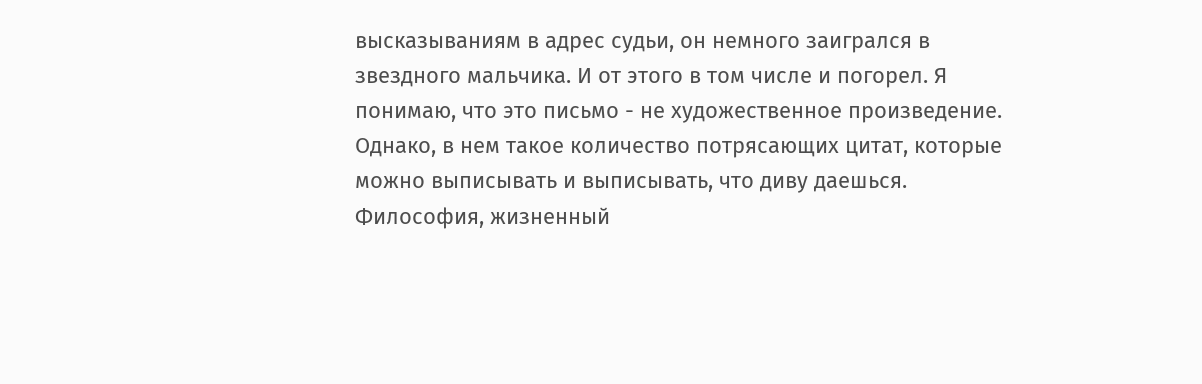высказываниям в адрес судьи, он немного заигрался в звездного мальчика. И от этого в том числе и погорел. Я понимаю, что это письмо - не художественное произведение. Однако, в нем такое количество потрясающих цитат, которые можно выписывать и выписывать, что диву даешься. Философия, жизненный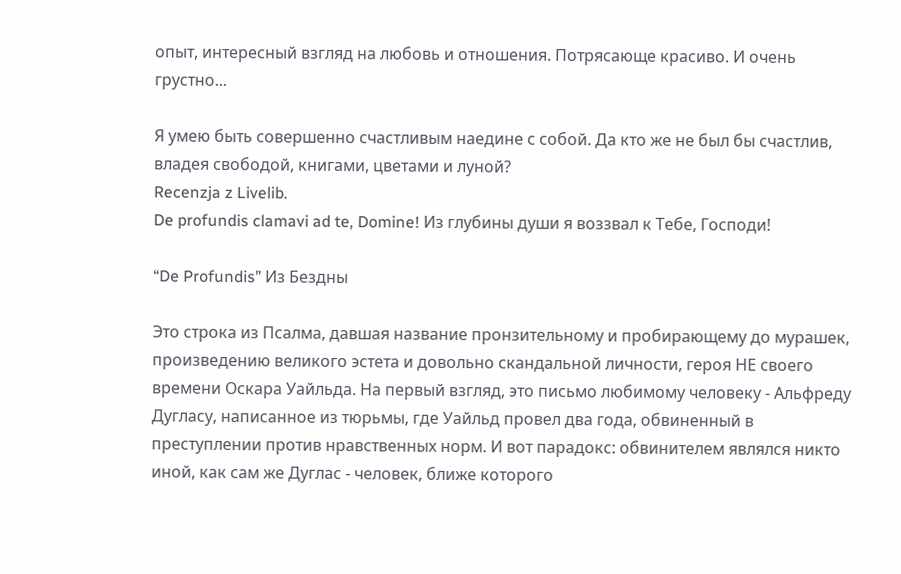опыт, интересный взгляд на любовь и отношения. Потрясающе красиво. И очень грустно...

Я умею быть совершенно счастливым наедине с собой. Да кто же не был бы счастлив, владея свободой, книгами, цветами и луной?
Recenzja z Livelib.
De profundis clamavi ad te, Domine! Из глубины души я воззвал к Тебе, Господи!

“De Profundis” Из Бездны

Это строка из Псалма, давшая название пронзительному и пробирающему до мурашек, произведению великого эстета и довольно скандальной личности, героя НЕ своего времени Оскара Уайльда. На первый взгляд, это письмо любимому человеку - Альфреду Дугласу, написанное из тюрьмы, где Уайльд провел два года, обвиненный в преступлении против нравственных норм. И вот парадокс: обвинителем являлся никто иной, как сам же Дуглас - человек, ближе которого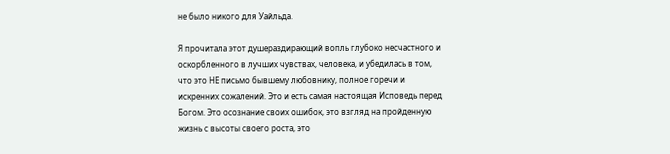не было никого для Уайльда.

Я прочитала этот душераздирающий вопль глубоко несчастного и оскорбленного в лучших чувствах, человека, и убедилась в том, что это НЕ письмо бывшему любовнику, полное горечи и искренних сожалений. Это и есть самая настоящая Исповедь перед Богом. Это осознание своих ошибок, это взгляд на пройденную жизнь с высоты своего роста, это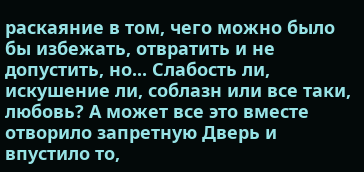раскаяние в том, чего можно было бы избежать, отвратить и не допустить, но... Слабость ли, искушение ли, соблазн или все таки, любовь? А может все это вместе отворило запретную Дверь и впустило то,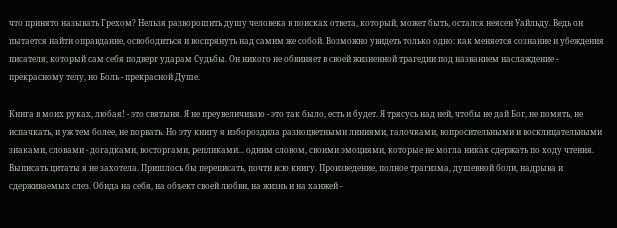что принято называть Грехом? Нельзя разворошить душу человека в поисках ответа, который, может быть, остался неясен Уайльду. Ведь он пытается найти оправдание, освободиться и воспрянуть над самим же собой. Возможно увидеть только одно: как меняется сознание и убеждения писателя, который сам себя подверг ударам Судьбы. Он никого не обвиняет в своей жизненной трагедии под названием наслаждение - прекрасному телу, но Боль - прекрасной Душе.

Книга в моих руках, любая! - это святыня. Я не преувеличиваю - это так было, есть и будет. Я трясусь над ней, чтобы не дай Бог, не помять, не испачкать, и уж тем более, не порвать. Но эту книгу я избороздила разноцветными линиями, галочками, вопросительными и восклицательными знаками, словами - догадками, восторгами, репликами... одним словом, своими эмоциями, которые не могла никак сдержать по ходу чтения. Выписать цитаты я не захотела. Пришлось бы переписать, почти всю книгу. Произведение, полное трагизма, душевной боли, надрыва и сдерживаемых слез. Обида на себя, на объект своей любви, на жизнь и на ханжей -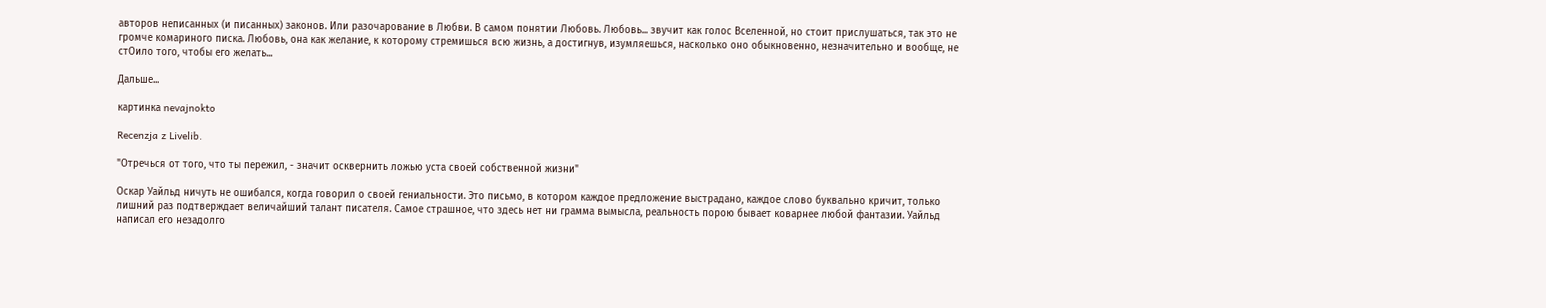авторов неписанных (и писанных) законов. Или разочарование в Любви. В самом понятии Любовь. Любовь... звучит как голос Вселенной, но стоит прислушаться, так это не громче комариного писка. Любовь, она как желание, к которому стремишься всю жизнь, а достигнув, изумляешься, насколько оно обыкновенно, незначительно и вообще, не стОило того, чтобы его желать...

Дальше...

картинка nevajnokto

Recenzja z Livelib.

"Отречься от того, что ты пережил, - значит осквернить ложью уста своей собственной жизни"

Оскар Уайльд ничуть не ошибался, когда говорил о своей гениальности. Это письмо, в котором каждое предложение выстрадано, каждое слово буквально кричит, только лишний раз подтверждает величайший талант писателя. Самое страшное, что здесь нет ни грамма вымысла, реальность порою бывает коварнее любой фантазии. Уайльд написал его незадолго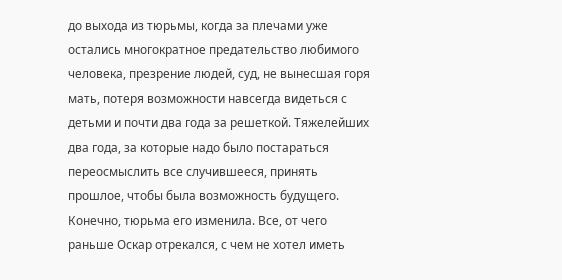до выхода из тюрьмы, когда за плечами уже остались многократное предательство любимого человека, презрение людей, суд, не вынесшая горя мать, потеря возможности навсегда видеться с детьми и почти два года за решеткой. Тяжелейших два года, за которые надо было постараться переосмыслить все случившееся, принять прошлое, чтобы была возможность будущего. Конечно, тюрьма его изменила. Все, от чего раньше Оскар отрекался, с чем не хотел иметь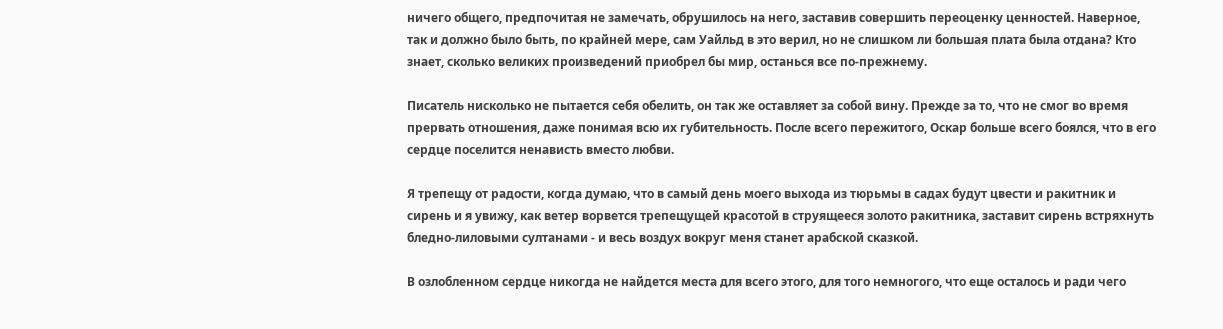ничего общего, предпочитая не замечать, обрушилось на него, заставив совершить переоценку ценностей. Наверное, так и должно было быть, по крайней мере, сам Уайльд в это верил, но не слишком ли большая плата была отдана? Кто знает, сколько великих произведений приобрел бы мир, останься все по-прежнему.

Писатель нисколько не пытается себя обелить, он так же оставляет за собой вину. Прежде за то, что не смог во время прервать отношения, даже понимая всю их губительность. После всего пережитого, Оскар больше всего боялся, что в его сердце поселится ненависть вместо любви.

Я трепещу от радости, когда думаю, что в самый день моего выхода из тюрьмы в садах будут цвести и ракитник и сирень и я увижу, как ветер ворвется трепещущей красотой в струящееся золото ракитника, заставит сирень встряхнуть бледно-лиловыми султанами - и весь воздух вокруг меня станет арабской сказкой.

В озлобленном сердце никогда не найдется места для всего этого, для того немногого, что еще осталось и ради чего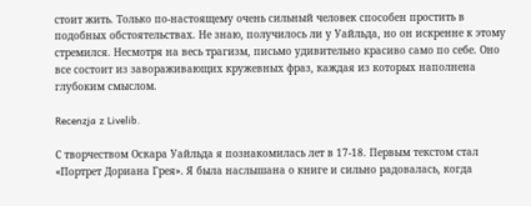стоит жить. Только по-настоящему очень сильный человек способен простить в подобных обстоятельствах. Не знаю, получилось ли у Уайльда, но он искренне к этому стремился. Несмотря на весь трагизм, письмо удивительно красиво само по себе. Оно все состоит из завораживающих кружевных фраз, каждая из которых наполнена глубоким смыслом.

Recenzja z Livelib.

С творчеством Оскара Уайльда я познакомилась лет в 17-18. Первым текстом стал «Портрет Дориана Грея». Я была наслышана о книге и сильно радовалась, когда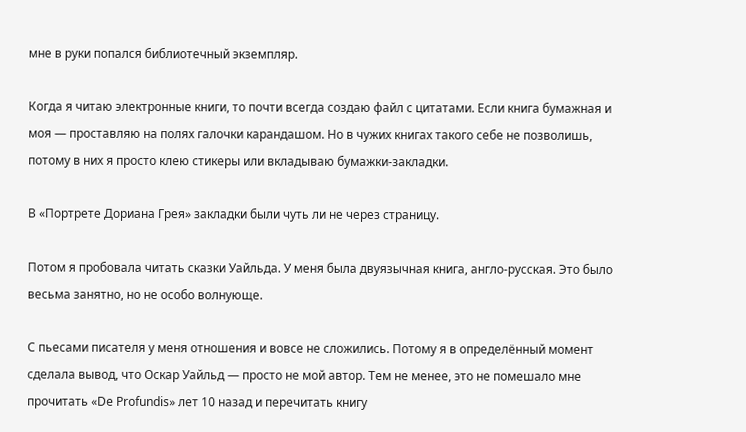мне в руки попался библиотечный экземпляр.

Когда я читаю электронные книги, то почти всегда создаю файл с цитатами. Если книга бумажная и моя — проставляю на полях галочки карандашом. Но в чужих книгах такого себе не позволишь, потому в них я просто клею стикеры или вкладываю бумажки-закладки.

В «Портрете Дориана Грея» закладки были чуть ли не через страницу.

Потом я пробовала читать сказки Уайльда. У меня была двуязычная книга, англо-русская. Это было весьма занятно, но не особо волнующе.

С пьесами писателя у меня отношения и вовсе не сложились. Потому я в определённый момент сделала вывод, что Оскар Уайльд — просто не мой автор. Тем не менее, это не помешало мне прочитать «De Profundis» лет 10 назад и перечитать книгу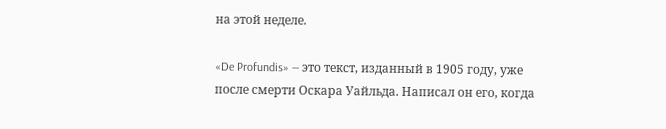на этой неделе.

«De Profundis» — это текст, изданный в 1905 году, уже после смерти Оскара Уайльда. Написал он его, когда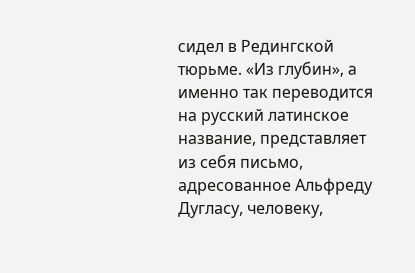сидел в Редингской тюрьме. «Из глубин», а именно так переводится на русский латинское название, представляет из себя письмо, адресованное Альфреду Дугласу, человеку,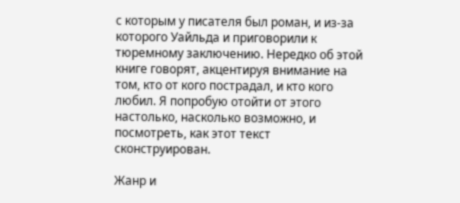с которым у писателя был роман, и из-за которого Уайльда и приговорили к тюремному заключению. Нередко об этой книге говорят, акцентируя внимание на том, кто от кого пострадал, и кто кого любил. Я попробую отойти от этого настолько, насколько возможно, и посмотреть, как этот текст сконструирован.

Жанр и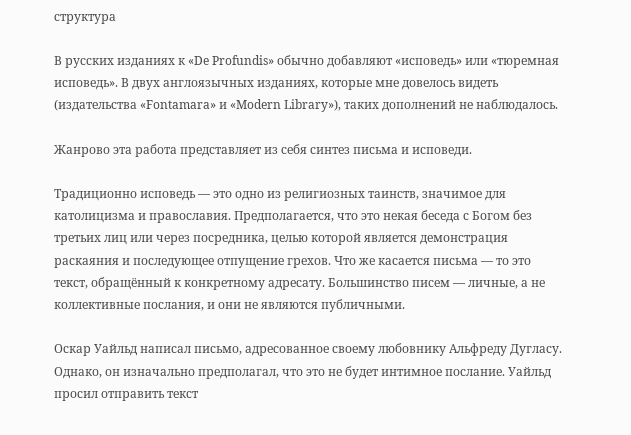структура

В русских изданиях к «De Profundis» обычно добавляют «исповедь» или «тюремная исповедь». В двух англоязычных изданиях, которые мне довелось видеть (издательства «Fontamara» и «Modern Library»), таких дополнений не наблюдалось.

Жанрово эта работа представляет из себя синтез письма и исповеди.

Традиционно исповедь — это одно из религиозных таинств, значимое для католицизма и православия. Предполагается, что это некая беседа с Богом без третьих лиц или через посредника, целью которой является демонстрация раскаяния и последующее отпущение грехов. Что же касается письма — то это текст, обращённый к конкретному адресату. Большинство писем — личные, а не коллективные послания, и они не являются публичными.

Оскар Уайльд написал письмо, адресованное своему любовнику Альфреду Дугласу. Однако, он изначально предполагал, что это не будет интимное послание. Уайльд просил отправить текст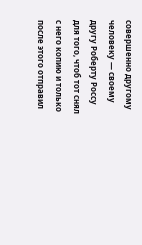совершенно другому человеку — своему другу Роберту Россу для того, чтоб тот снял с него копию и только после этого отправил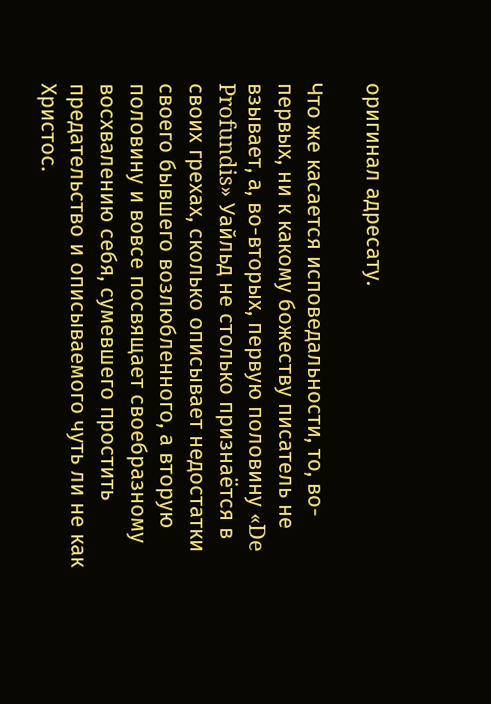оригинал адресату.

Что же касается исповедальности, то, во-первых, ни к какому божеству писатель не взывает, а, во-вторых, первую половину «De Profundis» Уайльд не столько признаётся в своих грехах, сколько описывает недостатки своего бывшего возлюбленного, а вторую половину и вовсе посвящает своебразному восхвалению себя, сумевшего простить предательство и описываемого чуть ли не как Христос.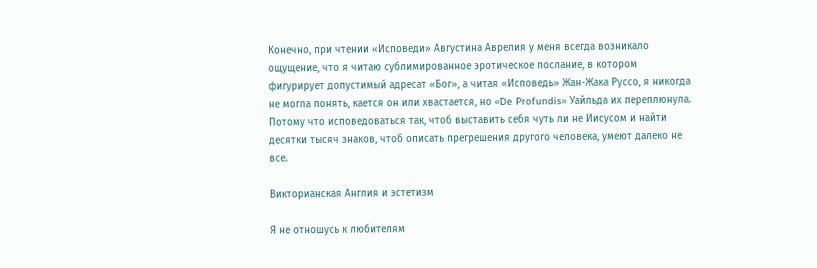Конечно, при чтении «Исповеди» Августина Аврелия у меня всегда возникало ощущение, что я читаю сублимированное эротическое послание, в котором фигурирует допустимый адресат «Бог», а читая «Исповедь» Жан-Жака Руссо, я никогда не могла понять, кается он или хвастается, но «De Profundis» Уайльда их переплюнула. Потому что исповедоваться так, чтоб выставить себя чуть ли не Иисусом и найти десятки тысяч знаков, чтоб описать прегрешения другого человека, умеют далеко не все.

Викторианская Англия и эстетизм

Я не отношусь к любителям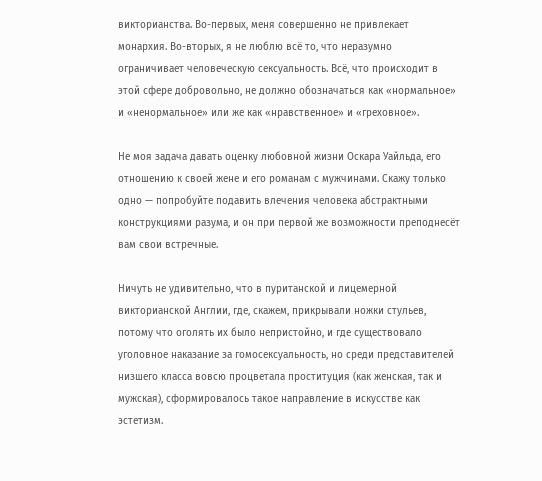викторианства. Во-первых, меня совершенно не привлекает монархия. Во-вторых, я не люблю всё то, что неразумно ограничивает человеческую сексуальность. Всё, что происходит в этой сфере добровольно, не должно обозначаться как «нормальное» и «ненормальное» или же как «нравственное» и «греховное».

Не моя задача давать оценку любовной жизни Оскара Уайльда, его отношению к своей жене и его романам с мужчинами. Скажу только одно — попробуйте подавить влечения человека абстрактными конструкциями разума, и он при первой же возможности преподнесёт вам свои встречные.

Ничуть не удивительно, что в пуританской и лицемерной викторианской Англии, где, скажем, прикрывали ножки стульев, потому что оголять их было непристойно, и где существовало уголовное наказание за гомосексуальность, но среди представителей низшего класса вовсю процветала проституция (как женская, так и мужская), сформировалось такое направление в искусстве как эстетизм.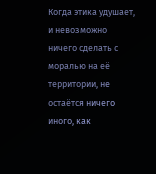Когда этика удушает, и невозможно ничего сделать с моралью на её территории, не остаётся ничего иного, как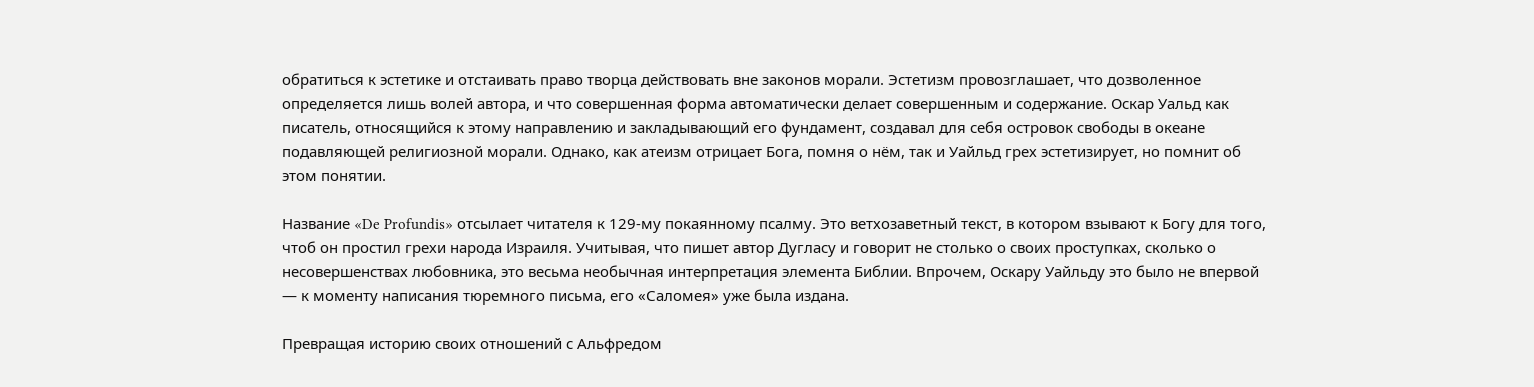обратиться к эстетике и отстаивать право творца действовать вне законов морали. Эстетизм провозглашает, что дозволенное определяется лишь волей автора, и что совершенная форма автоматически делает совершенным и содержание. Оскар Уальд как писатель, относящийся к этому направлению и закладывающий его фундамент, создавал для себя островок свободы в океане подавляющей религиозной морали. Однако, как атеизм отрицает Бога, помня о нём, так и Уайльд грех эстетизирует, но помнит об этом понятии.

Название «De Profundis» отсылает читателя к 129-му покаянному псалму. Это ветхозаветный текст, в котором взывают к Богу для того, чтоб он простил грехи народа Израиля. Учитывая, что пишет автор Дугласу и говорит не столько о своих проступках, сколько о несовершенствах любовника, это весьма необычная интерпретация элемента Библии. Впрочем, Оскару Уайльду это было не впервой — к моменту написания тюремного письма, его «Саломея» уже была издана.

Превращая историю своих отношений с Альфредом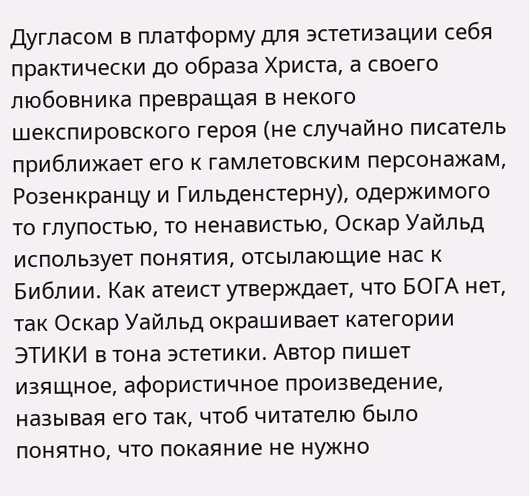Дугласом в платформу для эстетизации себя практически до образа Христа, а своего любовника превращая в некого шекспировского героя (не случайно писатель приближает его к гамлетовским персонажам, Розенкранцу и Гильденстерну), одержимого то глупостью, то ненавистью, Оскар Уайльд использует понятия, отсылающие нас к Библии. Как атеист утверждает, что БОГА нет, так Оскар Уайльд окрашивает категории ЭТИКИ в тона эстетики. Автор пишет изящное, афористичное произведение, называя его так, чтоб читателю было понятно, что покаяние не нужно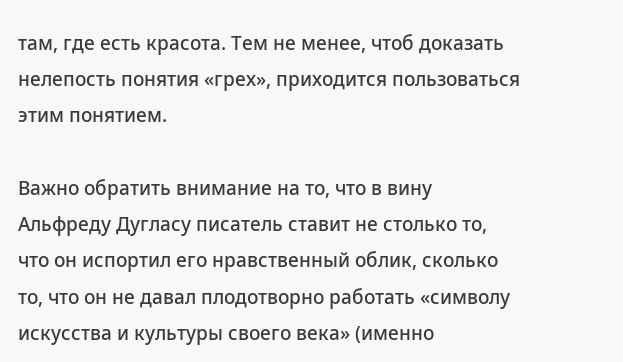там, где есть красота. Тем не менее, чтоб доказать нелепость понятия «грех», приходится пользоваться этим понятием.

Важно обратить внимание на то, что в вину Альфреду Дугласу писатель ставит не столько то, что он испортил его нравственный облик, сколько то, что он не давал плодотворно работать «символу искусства и культуры своего века» (именно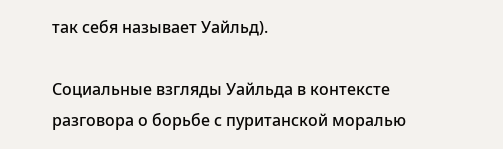так себя называет Уайльд).

Социальные взгляды Уайльда в контексте разговора о борьбе с пуританской моралью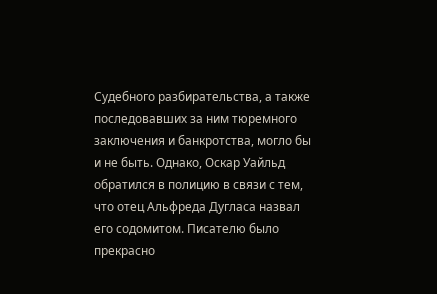Судебного разбирательства, а также последовавших за ним тюремного заключения и банкротства, могло бы и не быть. Однако, Оскар Уайльд обратился в полицию в связи с тем, что отец Альфреда Дугласа назвал его содомитом. Писателю было прекрасно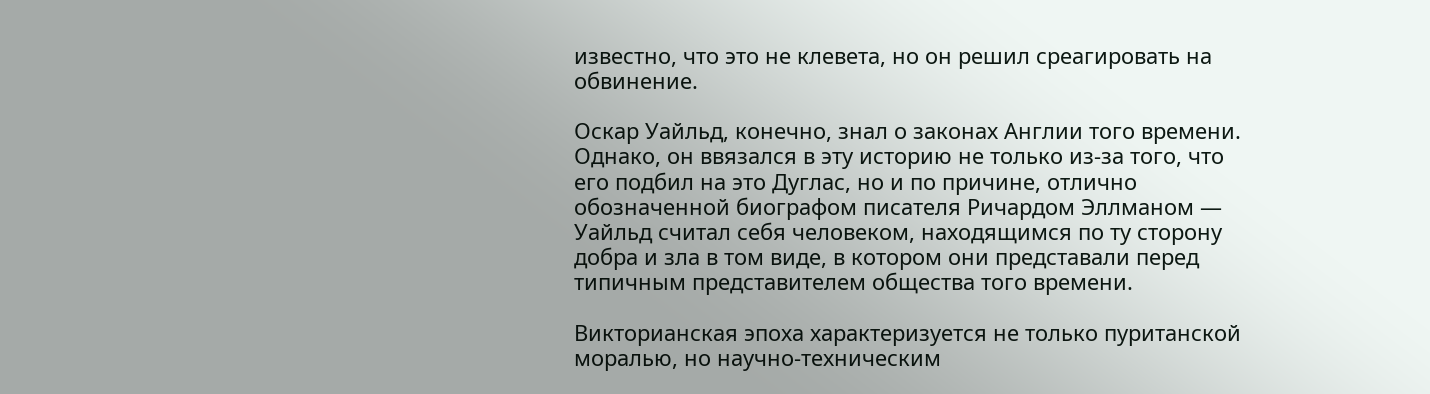известно, что это не клевета, но он решил среагировать на обвинение.

Оскар Уайльд, конечно, знал о законах Англии того времени. Однако, он ввязался в эту историю не только из-за того, что его подбил на это Дуглас, но и по причине, отлично обозначенной биографом писателя Ричардом Эллманом — Уайльд считал себя человеком, находящимся по ту сторону добра и зла в том виде, в котором они представали перед типичным представителем общества того времени.

Викторианская эпоха характеризуется не только пуританской моралью, но научно-техническим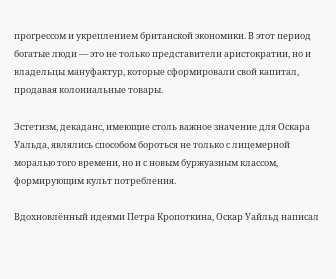прогрессом и укреплением британской экономики. В этот период богатые люди — это не только представители аристократии, но и владельцы мануфактур, которые сформировали свой капитал, продавая колониальные товары.

Эстетизм, декаданс, имеющие столь важное значение для Оскара Уальда, являлись способом бороться не только с лицемерной моралью того времени, но и с новым буржуазным классом, формирующим культ потребления.

Вдохновлённый идеями Петра Кропоткина, Оскар Уайльд написал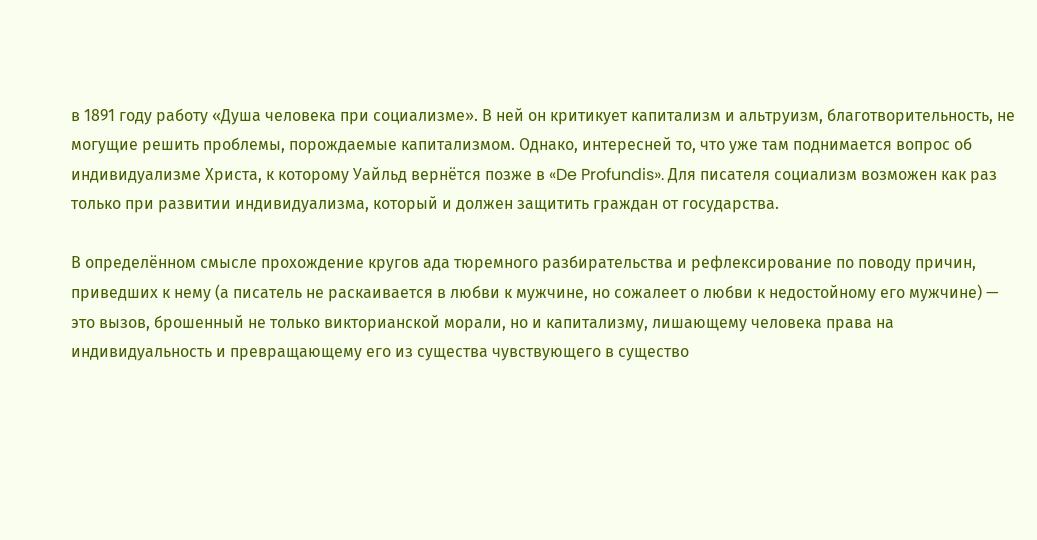в 1891 году работу «Душа человека при социализме». В ней он критикует капитализм и альтруизм, благотворительность, не могущие решить проблемы, порождаемые капитализмом. Однако, интересней то, что уже там поднимается вопрос об индивидуализме Христа, к которому Уайльд вернётся позже в «De Profundis». Для писателя социализм возможен как раз только при развитии индивидуализма, который и должен защитить граждан от государства.

В определённом смысле прохождение кругов ада тюремного разбирательства и рефлексирование по поводу причин, приведших к нему (а писатель не раскаивается в любви к мужчине, но сожалеет о любви к недостойному его мужчине) — это вызов, брошенный не только викторианской морали, но и капитализму, лишающему человека права на индивидуальность и превращающему его из существа чувствующего в существо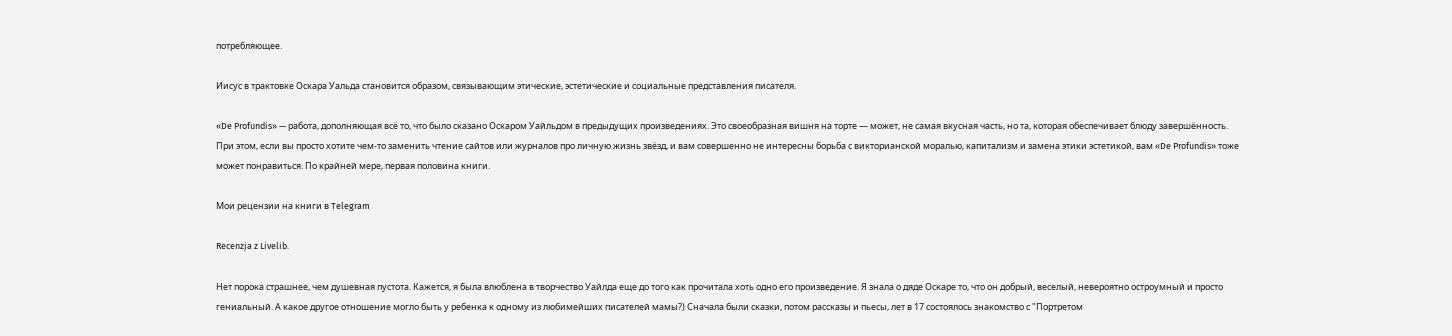потребляющее.

Иисус в трактовке Оскара Уальда становится образом, связывающим этические, эстетические и социальные представления писателя.

«De Profundis» — работа, дополняющая всё то, что было сказано Оскаром Уайльдом в предыдущих произведениях. Это своеобразная вишня на торте — может, не самая вкусная часть, но та, которая обеспечивает блюду завершённость. При этом, если вы просто хотите чем-то заменить чтение сайтов или журналов про личную жизнь звёзд, и вам совершенно не интересны борьба с викторианской моралью, капитализм и замена этики эстетикой, вам «De Profundis» тоже может понравиться. По крайней мере, первая половина книги.

Мои рецензии на книги в Telegram

Recenzja z Livelib.

Нет порока страшнее, чем душевная пустота. Кажется, я была влюблена в творчество Уайлда еще до того как прочитала хоть одно его произведение. Я знала о дяде Оскаре то, что он добрый, веселый, невероятно остроумный и просто гениальный. А какое другое отношение могло быть у ребенка к одному из любимейших писателей мамы?) Сначала были сказки, потом рассказы и пьесы, лет в 17 состоялось знакомство с "Портретом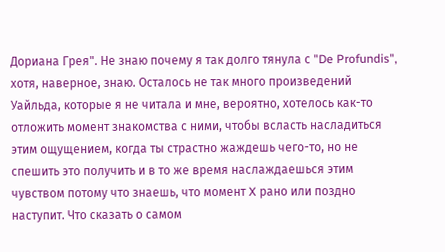Дориана Грея". Не знаю почему я так долго тянула с "De Profundis", хотя, наверное, знаю. Осталось не так много произведений Уайльда, которые я не читала и мне, вероятно, хотелось как-то отложить момент знакомства с ними, чтобы всласть насладиться этим ощущением, когда ты страстно жаждешь чего-то, но не спешить это получить и в то же время наслаждаешься этим чувством потому что знаешь, что момент X рано или поздно наступит. Что сказать о самом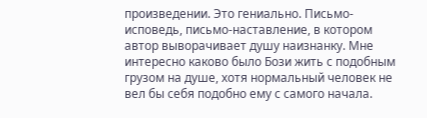произведении. Это гениально. Письмо-исповедь, письмо-наставление, в котором автор выворачивает душу наизнанку. Мне интересно каково было Бози жить с подобным грузом на душе, хотя нормальный человек не вел бы себя подобно ему с самого начала.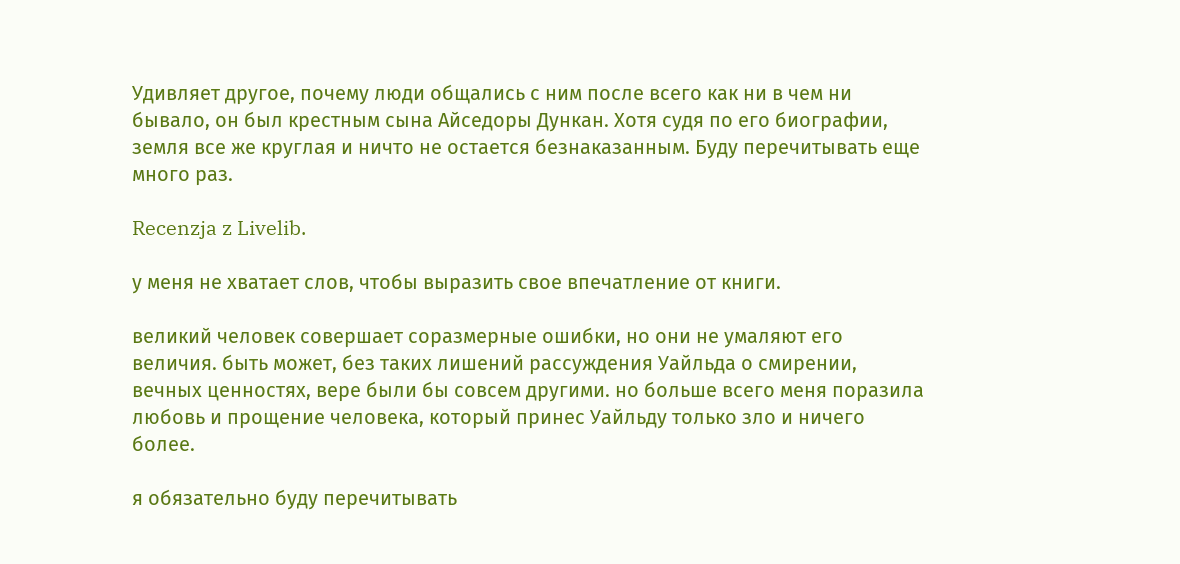Удивляет другое, почему люди общались с ним после всего как ни в чем ни бывало, он был крестным сына Айседоры Дункан. Хотя судя по его биографии, земля все же круглая и ничто не остается безнаказанным. Буду перечитывать еще много раз.

Recenzja z Livelib.

у меня не хватает слов, чтобы выразить свое впечатление от книги.

великий человек совершает соразмерные ошибки, но они не умаляют его величия. быть может, без таких лишений рассуждения Уайльда о смирении, вечных ценностях, вере были бы совсем другими. но больше всего меня поразила любовь и прощение человека, который принес Уайльду только зло и ничего более.

я обязательно буду перечитывать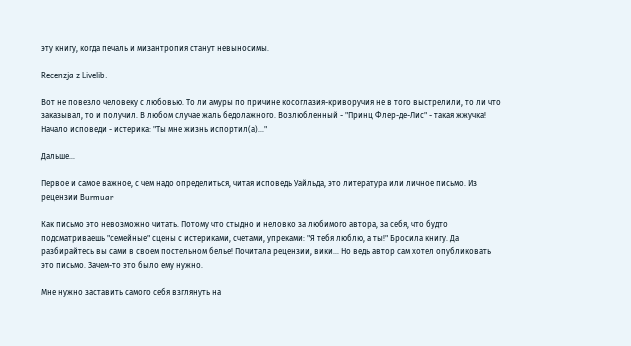эту книгу, когда печаль и мизантропия станут невыносимы.

Recenzja z Livelib.

Вот не повезло человеку с любовью. То ли амуры по причине косоглазия-криворучия не в того выстрелили, то ли что заказывал, то и получил. В любом случае жаль бедолажного. Возлюбленный - "Принц Флер-де-Лис" - такая жжучка! Начало исповеди - истерика: "Ты мне жизнь испортил(а)..."

Дальше...

Первое и самое важное, с чем надо определиться, читая исповедь Уайльда, это литература или личное письмо. Из рецензии Burmuar

Как письмо это невозможно читать. Потому что стыдно и неловко за любимого автора, за себя, что будто подсматриваешь "семейные" сцены с истериками, счетами, упреками: "Я тебя люблю, а ты!" Бросила книгу. Да разбирайтесь вы сами в своем постельном белье! Почитала рецензии, вики... Но ведь автор сам хотел опубликовать это письмо. Зачем-то это было ему нужно.

Мне нужно заставить самого себя взглянуть на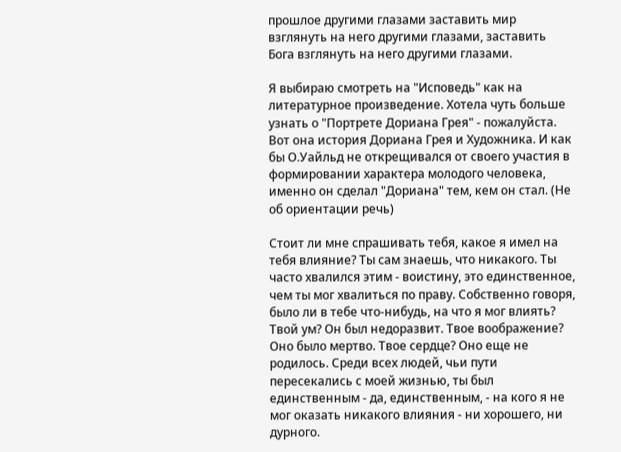прошлое другими глазами заставить мир взглянуть на него другими глазами, заставить Бога взглянуть на него другими глазами.

Я выбираю смотреть на "Исповедь" как на литературное произведение. Хотела чуть больше узнать о "Портрете Дориана Грея" - пожалуйста. Вот она история Дориана Грея и Художника. И как бы О.Уайльд не открещивался от своего участия в формировании характера молодого человека, именно он сделал "Дориана" тем, кем он стал. (Не об ориентации речь)

Стоит ли мне спрашивать тебя, какое я имел на тебя влияние? Ты сам знаешь, что никакого. Ты часто хвалился этим - воистину, это единственное, чем ты мог хвалиться по праву. Собственно говоря, было ли в тебе что-нибудь, на что я мог влиять? Твой ум? Он был недоразвит. Твое воображение? Оно было мертво. Твое сердце? Оно еще не родилось. Среди всех людей, чьи пути пересекались с моей жизнью, ты был единственным - да, единственным, - на кого я не мог оказать никакого влияния - ни хорошего, ни дурного.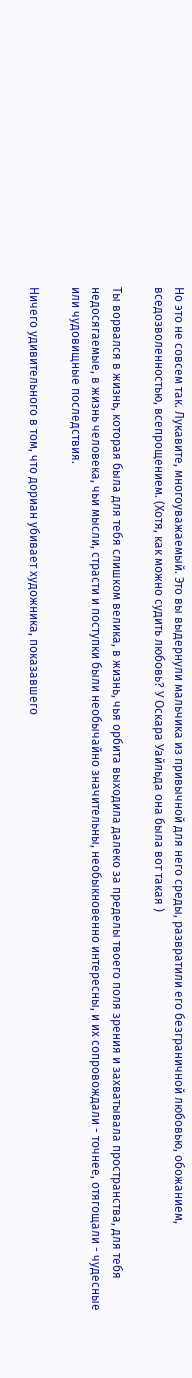Но это не совсем так. Лукавите, многоуважаемый. Это вы выдернули мальчика из привычной для него среды, развратили его безграничной любовью, обожанием, вседозволенностью, всепрощением. (Хотя, как можно судить любовь? У Оскара Уайльда она была вот такая )

Ты ворвался в жизнь, которая была для тебя слишком велика, в жизнь, чья орбита выходила далеко за пределы твоего поля зрения и захватывала пространства, для тебя недосягаемые, в жизнь человека, чьи мысли, страсти и поступки были необычайно значительны, необыкновенно интересны, и их сопровождали - точнее, отягощали - чудесные или чудовищные последствия.

Ничего удивительного в том, что дориан убивает художника, показавшего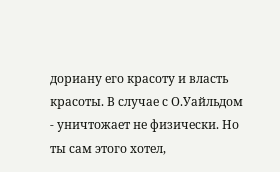дориану его красоту и власть красоты. В случае с О.Уайльдом - уничтожает не физически. Но ты сам этого хотел,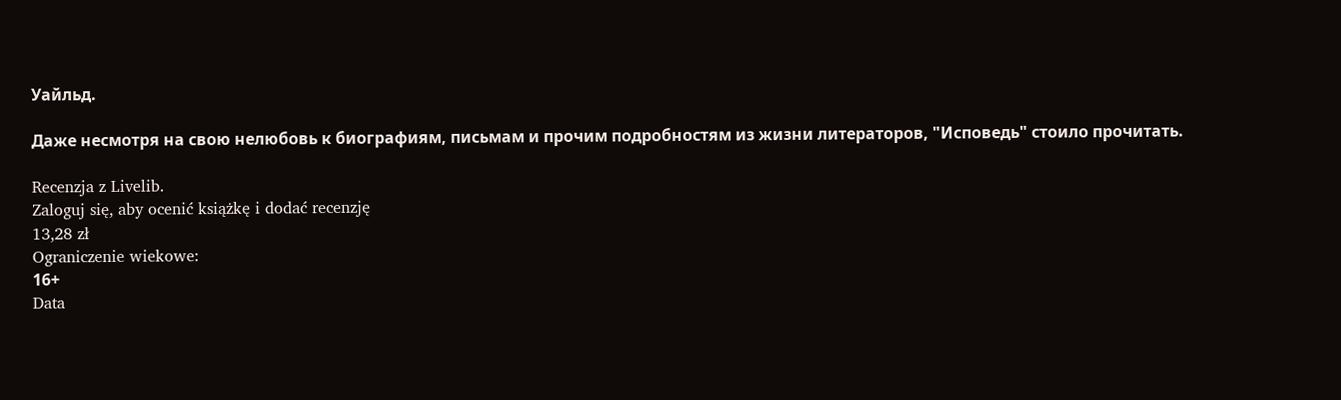Уайльд.

Даже несмотря на свою нелюбовь к биографиям, письмам и прочим подробностям из жизни литераторов, "Исповедь" стоило прочитать.

Recenzja z Livelib.
Zaloguj się, aby ocenić książkę i dodać recenzję
13,28 zł
Ograniczenie wiekowe:
16+
Data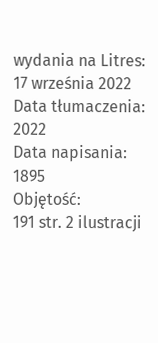wydania na Litres:
17 września 2022
Data tłumaczenia:
2022
Data napisania:
1895
Objętość:
191 str. 2 ilustracji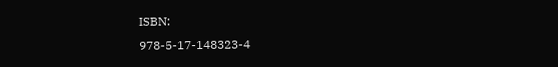ISBN:
978-5-17-148323-4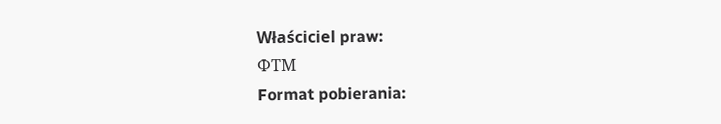Właściciel praw:
ФТМ
Format pobierania: